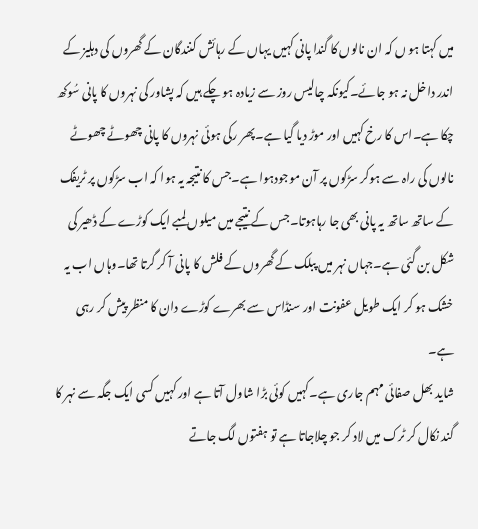میں کہتا ہو ں کہ ان نالوں کا گندا پانی کہیں یہاں کے رہائش کنندگان کے گھروں کی دہلیز کے اندر داخل نہ ہو جائے۔کیونکہ چالیس روز سے زیادہ ہو چکے ہیں کہ پشاور کی نہروں کا پانی سُوکھ چکا ہے۔اس کا رخ کہیں اور موڑ دیا گیا ہے۔پھر رکی ہوئی نہروں کا پانی چھوٹے چھوٹے نالوں کی راہ سے ہوکر سڑکوں پر آن موجودہوا ہے۔جس کا نتیجہ یہ ہوا کہ اب سڑکوں پر ٹریفک کے ساتھ ساتھ یہ پانی بھی جا رہاہوتا۔جس کے نتیجے میں میلوں لمبے ایک کوڑے کے ڈھیر کی شکل بن گئی ہے۔جہاں نہر میں پبلک کے گھروں کے فلش کا پانی آ کر گرتا تھا۔وہاں اب یہ خشک ہو کر ایک طویل عفونت اور سنڈاس سے بھرے کوڑے دان کا منظر پیش کر رہی ہے۔
شاید بھل صفائی مہم جاری ہے۔کہیں کوئی بڑا شاول آتا ہے اور کہیں کسی ایک جگہ سے نہر کا گند نکال کر ٹرک میں لاد کر جو چلاجاتا ہے تو ہفتوں لگ جاتے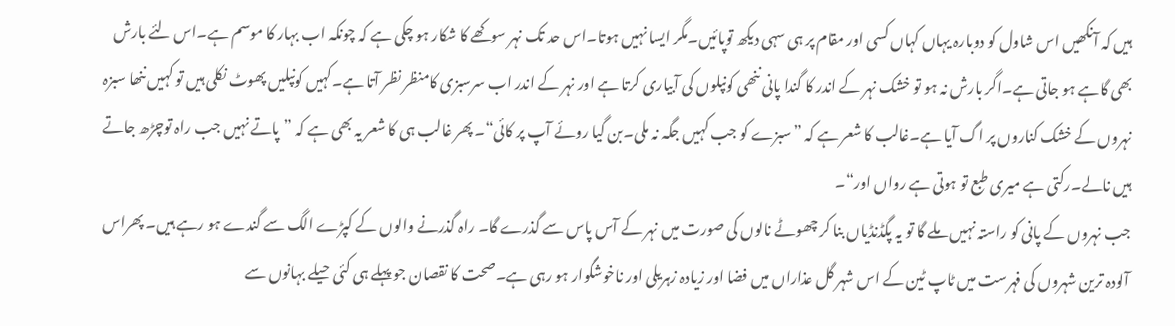ہیں کہ آنکھیں اس شاول کو دوبارہ یہاں کہاں کسی اور مقام پر ہی سہی دیکھ توپائیں۔مگر ایسا نہیں ہوتا۔اس حد تک نہر سوکھے کا شکار ہو چکی ہے کہ چونکہ اب بہار کا موسم ہے۔اس لئے بارش بھی گاہے ہو جاتی ہے۔اگر بارش نہ ہو تو خشک نہر کے اندر کا گندا پانی ننھی کونپلوں کی آبیاری کرتا ہے اور نہر کے اندر اب سرسبزی کامنظر نظر آتا ہے۔کہیں کونپلیں پھوٹ نکلی ہیں تو کہیں ننھا سبزہ نہروں کے خشک کناروں پر اگ آیا ہے۔غالب کا شعر ہے کہ ”سبزے کو جب کہیں جگہ نہ ملی۔بن گیا روئے آپ پر کائی“۔ پھر غالب ہی کا شعر یہ بھی ہے کہ ”پاتے نہیں جب راہ توچڑھ جاتے ہیں نالے۔رکتی ہے میری طبع تو ہوتی ہے رواں اور“۔
جب نہروں کے پانی کو راستہ نہیں ملے گا تو یہ پگڈنڈیاں بنا کر چھوٹے نالوں کی صورت میں نہر کے آس پاس سے گذرے گا۔ راہ گذرنے والوں کے کپڑے الگ سے گندے ہو رہے ہیں۔ پھراس آلودہ ترین شہروں کی فہرست میں ٹاپ ٹین کے اس شہر گل عذاراں میں فضا اور زیادہ زہریلی اور ناخوشگوار ہو رہی ہے۔صحت کا نقصان جو پہلے ہی کئی حیلے بہانوں سے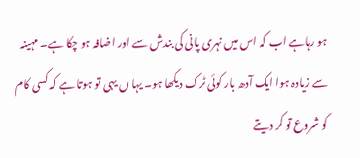ہو رہاہے اب کہ اس میں نہری پانی کی بندش سے اور اضافہ ہو چکا ہے۔ مہینہ سے زیادہ ہوا ایک آدھ بار کوئی ٹرک دیکھا ہو۔ یہا ں یہی تو ہوتا ہے کہ کسی کام کو شروع تو کر دیتے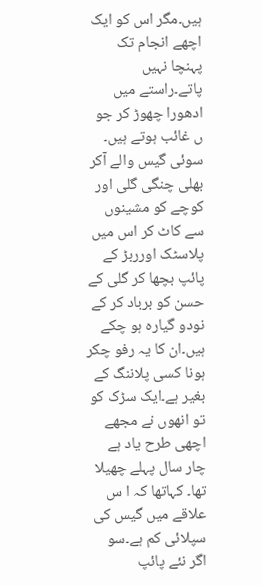ہیں۔مگر اس کو ایک اچھے انجام تک پہنچا نہیں پاتے۔راستے میں ادھورا چھوڑ کر جو ں غائب ہوتے ہیں۔
سوئی گیس والے آکر بھلی چنگی گلی اور کوچے کو مشینوں سے کاٹ کر اس میں پلاسٹک اورربڑ کے پائپ بچھا کر گلی کے حسن کو برباد کر کے نودو گیارہ ہو چکے ہیں۔ان کا یہ رفو چکر ہونا کسی پلاننگ کے بغیر ہے۔ایک سڑک کو تو انھوں نے مجھے اچھی طرح یاد ہے چار سال پہلے چھیلا تھا۔ کہاتھا کہ ا س علاقے میں گیس کی سپلائی کم ہے۔سو اگر نئے پائپ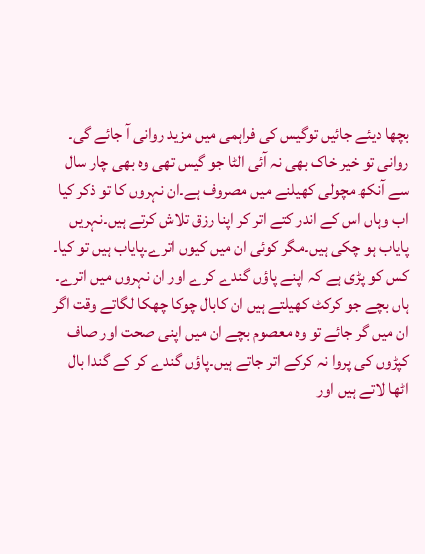بچھا دیئے جائیں توگیس کی فراہمی میں مزید روانی آ جائے گی۔ روانی تو خیر خاک بھی نہ آئی الٹا جو گیس تھی وہ بھی چار سال سے آنکھ مچولی کھیلنے میں مصروف ہے۔ان نہروں کا تو ذکر کیا اب وہاں اس کے اندر کتے اتر کر اپنا رزق تلاش کرتے ہیں۔نہریں پایاب ہو چکی ہیں۔مگر کوئی ان میں کیوں اترے۔پایاب ہیں تو کیا۔ کس کو پڑی ہے کہ اپنے پاؤں گندے کرے اور ان نہروں میں اترے۔
ہاں بچے جو کرکٹ کھیلتے ہیں ان کابال چوکا چھکا لگاتے وقت اگر ان میں گر جائے تو وہ معصوم بچے ان میں اپنی صحت اور صاف کپڑوں کی پروا نہ کرکے اتر جاتے ہیں۔پاؤں گندے کر کے گندا بال اٹھا لاتے ہیں اور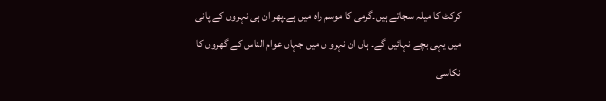کرکٹ کا میلہ سجاتے ہیں۔گرمی کا موسم راہ میں ہے۔پھر ان ہی نہروں کے پانی میں یہی بچے نہائیں گے۔ ہاں ان نہرو ں میں جہاں عوام الناس کے گھروں کا نکاسی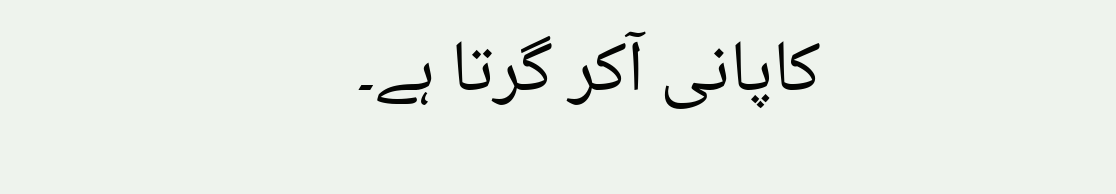کاپانی آکر گرتا ہے۔